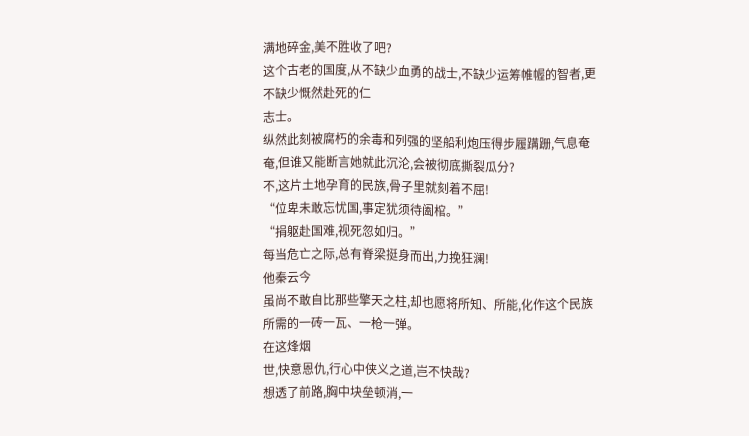满地碎金,美不胜收了吧?
这个古老的国度,从不缺少血勇的战士,不缺少运筹帷幄的智者,更不缺少慨然赴死的仁
志士。
纵然此刻被腐朽的余毒和列强的坚船利炮压得步履蹒跚,气息奄奄,但谁又能断言她就此沉沦,会被彻底撕裂瓜分?
不,这片土地孕育的民族,骨子里就刻着不屈!
“位卑未敢忘忧国,事定犹须待阖棺。”
“捐躯赴国难,视死忽如归。”
每当危亡之际,总有脊梁挺身而出,力挽狂澜!
他秦云今
虽尚不敢自比那些擎天之柱,却也愿将所知、所能,化作这个民族所需的一砖一瓦、一枪一弹。
在这烽烟
世,快意恩仇,行心中侠义之道,岂不快哉?
想透了前路,胸中块垒顿消,一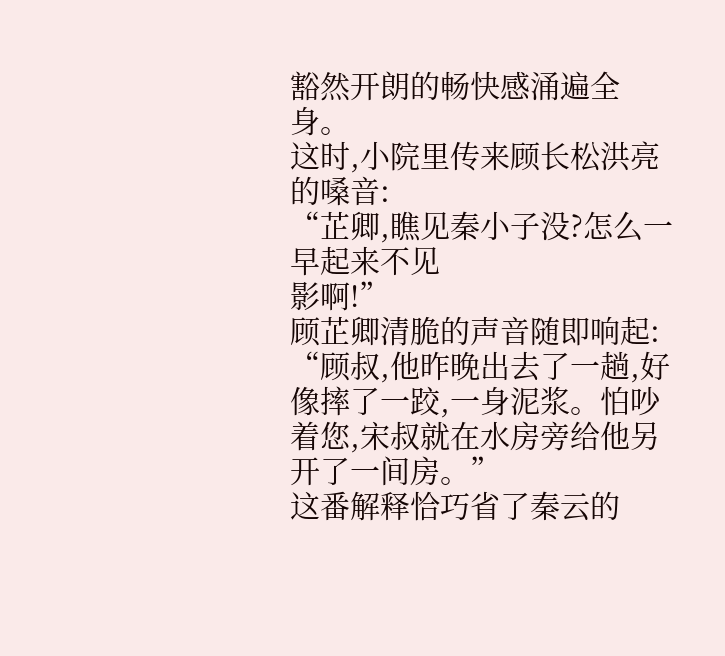豁然开朗的畅快感涌遍全身。
这时,小院里传来顾长松洪亮的嗓音:
“芷卿,瞧见秦小子没?怎么一早起来不见
影啊!”
顾芷卿清脆的声音随即响起:
“顾叔,他昨晚出去了一趟,好像摔了一跤,一身泥浆。怕吵着您,宋叔就在水房旁给他另开了一间房。”
这番解释恰巧省了秦云的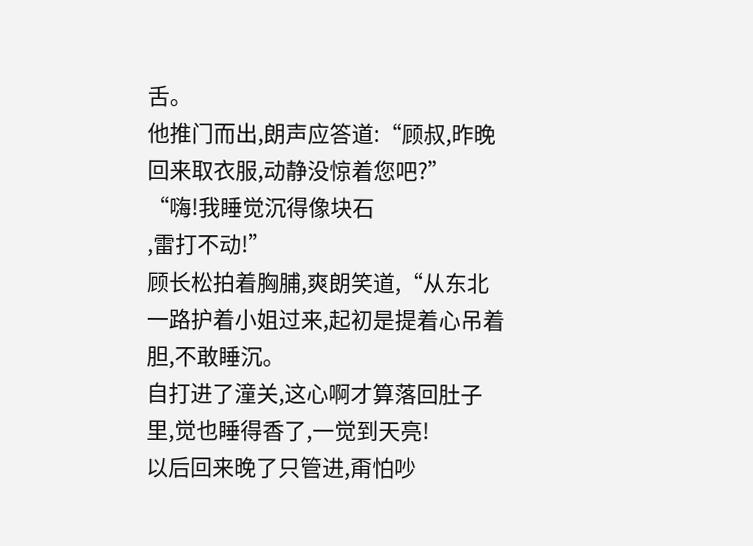舌。
他推门而出,朗声应答道:“顾叔,昨晚回来取衣服,动静没惊着您吧?”
“嗨!我睡觉沉得像块石
,雷打不动!”
顾长松拍着胸脯,爽朗笑道,“从东北一路护着小姐过来,起初是提着心吊着胆,不敢睡沉。
自打进了潼关,这心啊才算落回肚子里,觉也睡得香了,一觉到天亮!
以后回来晚了只管进,甭怕吵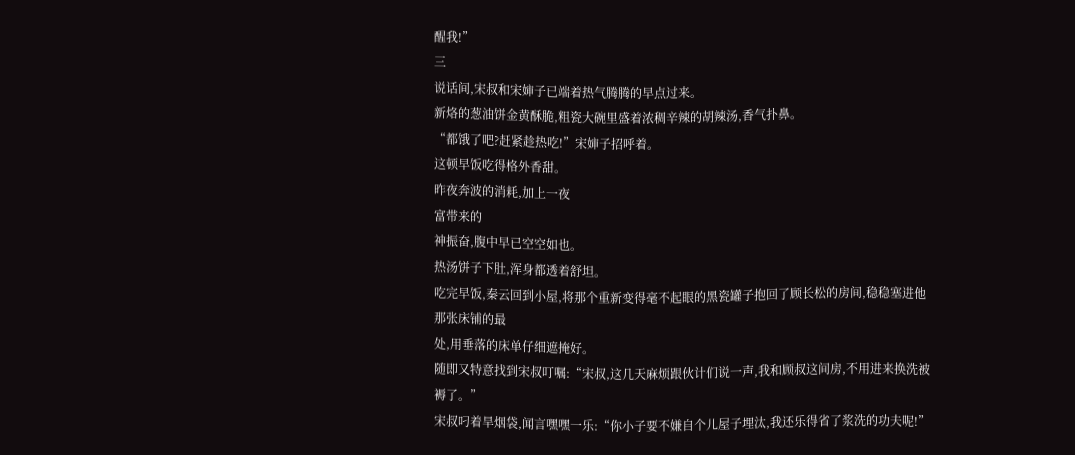醒我!”
三
说话间,宋叔和宋婶子已端着热气腾腾的早点过来。
新烙的葱油饼金黄酥脆,粗瓷大碗里盛着浓稠辛辣的胡辣汤,香气扑鼻。
“都饿了吧?赶紧趁热吃!”宋婶子招呼着。
这顿早饭吃得格外香甜。
昨夜奔波的消耗,加上一夜
富带来的
神振奋,腹中早已空空如也。
热汤饼子下肚,浑身都透着舒坦。
吃完早饭,秦云回到小屋,将那个重新变得毫不起眼的黑瓷罐子抱回了顾长松的房间,稳稳塞进他那张床铺的最
处,用垂落的床单仔细遮掩好。
随即又特意找到宋叔叮嘱:“宋叔,这几天麻烦跟伙计们说一声,我和顾叔这间房,不用进来换洗被褥了。”
宋叔叼着旱烟袋,闻言嘿嘿一乐:“你小子要不嫌自个儿屋子埋汰,我还乐得省了浆洗的功夫呢!”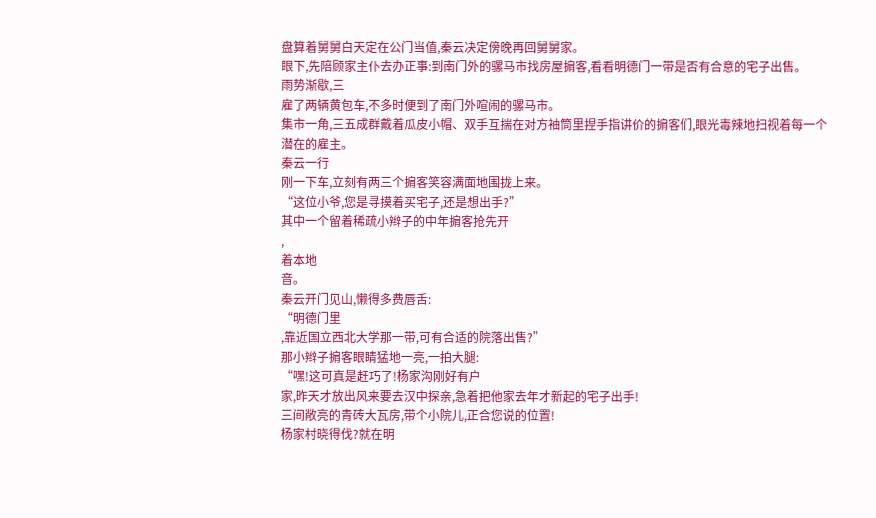盘算着舅舅白天定在公门当值,秦云决定傍晚再回舅舅家。
眼下,先陪顾家主仆去办正事:到南门外的骡马市找房屋掮客,看看明德门一带是否有合意的宅子出售。
雨势渐歇,三
雇了两辆黄包车,不多时便到了南门外喧闹的骡马市。
集市一角,三五成群戴着瓜皮小帽、双手互揣在对方袖筒里捏手指讲价的掮客们,眼光毒辣地扫视着每一个潜在的雇主。
秦云一行
刚一下车,立刻有两三个掮客笑容满面地围拢上来。
“这位小爷,您是寻摸着买宅子,还是想出手?”
其中一个留着稀疏小辫子的中年掮客抢先开
,
着本地
音。
秦云开门见山,懒得多费唇舌:
“明德门里
,靠近国立西北大学那一带,可有合适的院落出售?”
那小辫子掮客眼睛猛地一亮,一拍大腿:
“嘿!这可真是赶巧了!杨家沟刚好有户
家,昨天才放出风来要去汉中探亲,急着把他家去年才新起的宅子出手!
三间敞亮的青砖大瓦房,带个小院儿,正合您说的位置!
杨家村晓得伐?就在明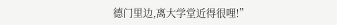德门里边,离大学堂近得很哩!”